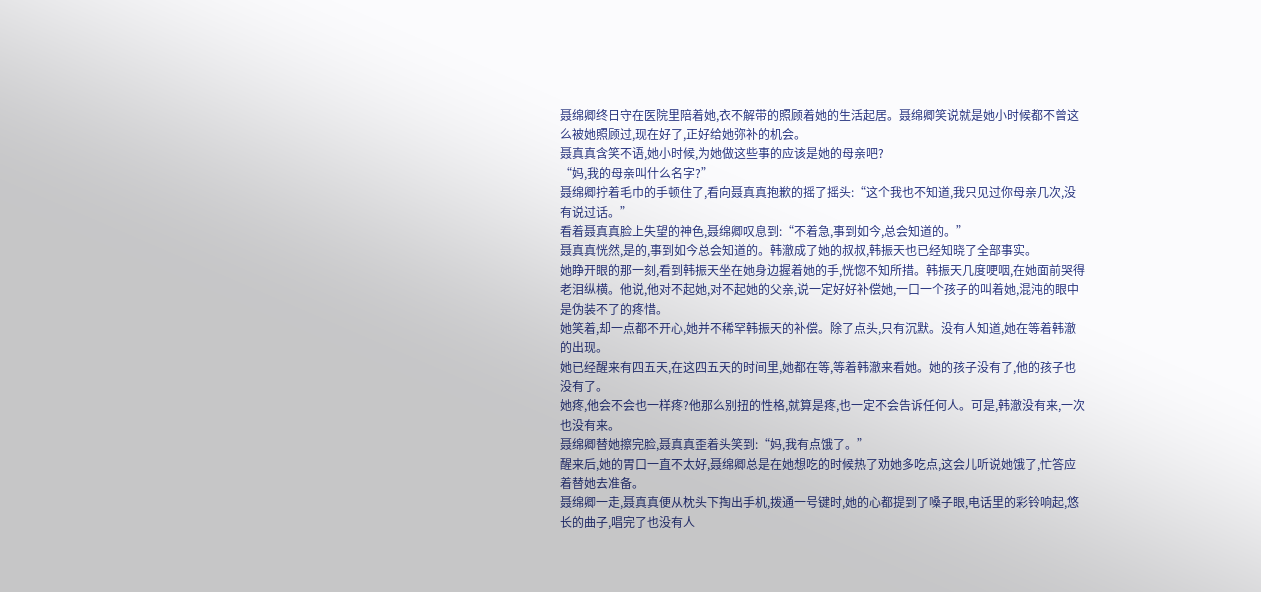聂绵卿终日守在医院里陪着她,衣不解带的照顾着她的生活起居。聂绵卿笑说就是她小时候都不曾这么被她照顾过,现在好了,正好给她弥补的机会。
聂真真含笑不语,她小时候,为她做这些事的应该是她的母亲吧?
“妈,我的母亲叫什么名字?”
聂绵卿拧着毛巾的手顿住了,看向聂真真抱歉的摇了摇头:“这个我也不知道,我只见过你母亲几次,没有说过话。”
看着聂真真脸上失望的神色,聂绵卿叹息到:“不着急,事到如今,总会知道的。”
聂真真恍然,是的,事到如今总会知道的。韩澈成了她的叔叔,韩振天也已经知晓了全部事实。
她睁开眼的那一刻,看到韩振天坐在她身边握着她的手,恍惚不知所措。韩振天几度哽咽,在她面前哭得老泪纵横。他说,他对不起她,对不起她的父亲,说一定好好补偿她,一口一个孩子的叫着她,混沌的眼中是伪装不了的疼惜。
她笑着,却一点都不开心,她并不稀罕韩振天的补偿。除了点头,只有沉默。没有人知道,她在等着韩澈的出现。
她已经醒来有四五天,在这四五天的时间里,她都在等,等着韩澈来看她。她的孩子没有了,他的孩子也没有了。
她疼,他会不会也一样疼?他那么别扭的性格,就算是疼,也一定不会告诉任何人。可是,韩澈没有来,一次也没有来。
聂绵卿替她擦完脸,聂真真歪着头笑到:“妈,我有点饿了。”
醒来后,她的胃口一直不太好,聂绵卿总是在她想吃的时候热了劝她多吃点,这会儿听说她饿了,忙答应着替她去准备。
聂绵卿一走,聂真真便从枕头下掏出手机,拨通一号键时,她的心都提到了嗓子眼,电话里的彩铃响起,悠长的曲子,唱完了也没有人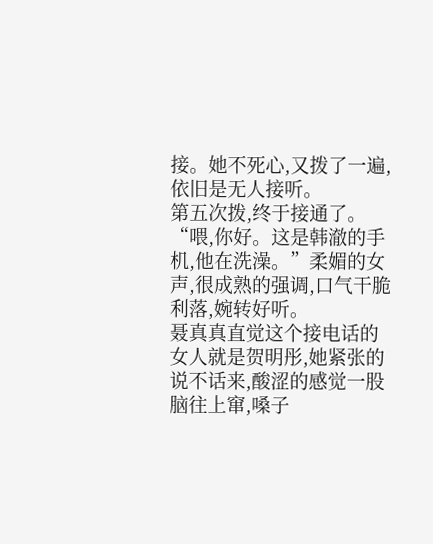接。她不死心,又拨了一遍,依旧是无人接听。
第五次拨,终于接通了。
“喂,你好。这是韩澈的手机,他在洗澡。”柔媚的女声,很成熟的强调,口气干脆利落,婉转好听。
聂真真直觉这个接电话的女人就是贺明彤,她紧张的说不话来,酸涩的感觉一股脑往上窜,嗓子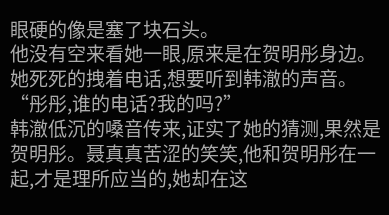眼硬的像是塞了块石头。
他没有空来看她一眼,原来是在贺明彤身边。她死死的拽着电话,想要听到韩澈的声音。
“彤彤,谁的电话?我的吗?”
韩澈低沉的嗓音传来,证实了她的猜测,果然是贺明彤。聂真真苦涩的笑笑,他和贺明彤在一起,才是理所应当的,她却在这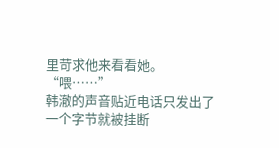里苛求他来看看她。
“喂……”
韩澈的声音贴近电话只发出了一个字节就被挂断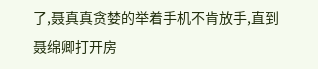了,聂真真贪婪的举着手机不肯放手,直到聂绵卿打开房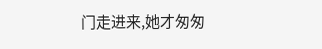门走进来,她才匆匆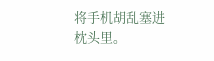将手机胡乱塞进枕头里。